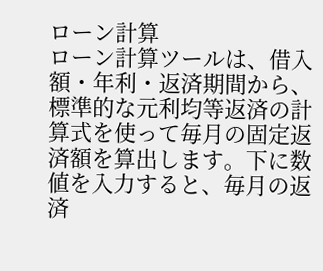ローン計算
ローン計算ツールは、借入額・年利・返済期間から、標準的な元利均等返済の計算式を使って毎月の固定返済額を算出します。下に数値を入力すると、毎月の返済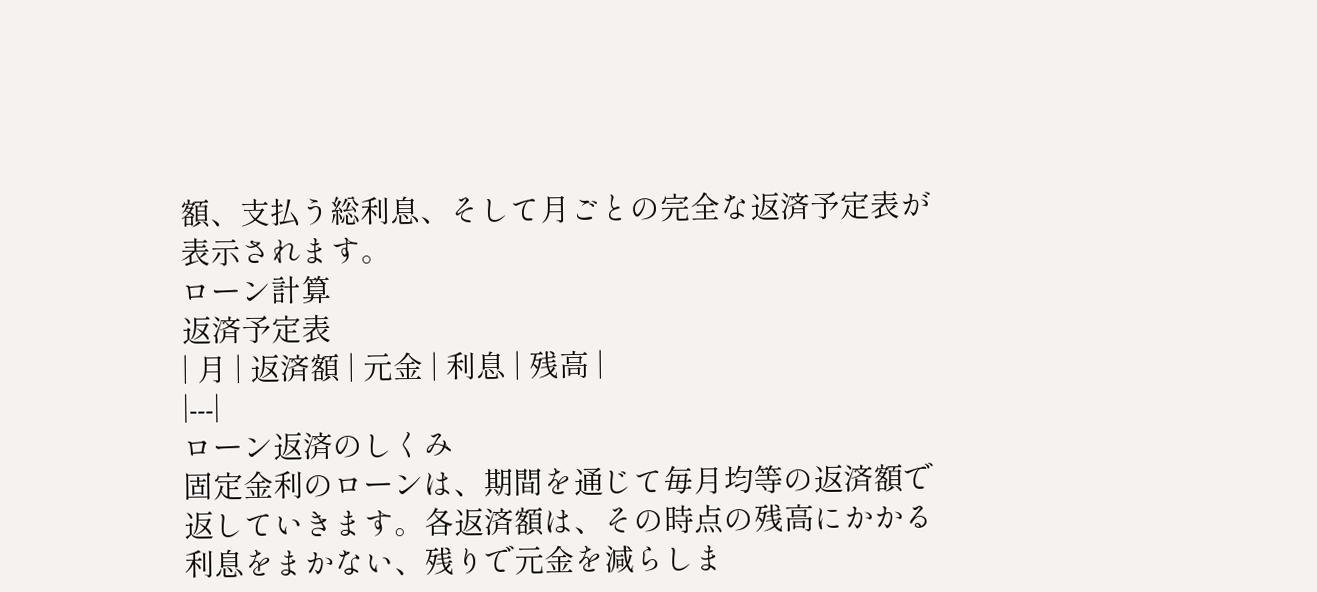額、支払う総利息、そして月ごとの完全な返済予定表が表示されます。
ローン計算
返済予定表
| 月 | 返済額 | 元金 | 利息 | 残高 |
|---|
ローン返済のしくみ
固定金利のローンは、期間を通じて毎月均等の返済額で返していきます。各返済額は、その時点の残高にかかる利息をまかない、残りで元金を減らしま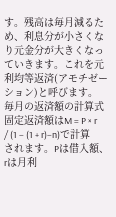す。残高は毎月減るため、利息分が小さくなり元金分が大きくなっていきます。これを元利均等返済(アモチゼーション)と呼びます。
毎月の返済額の計算式
固定返済額はM = P × r / (1 − (1 + r)−n)で計算されます。Pは借入額、rは月利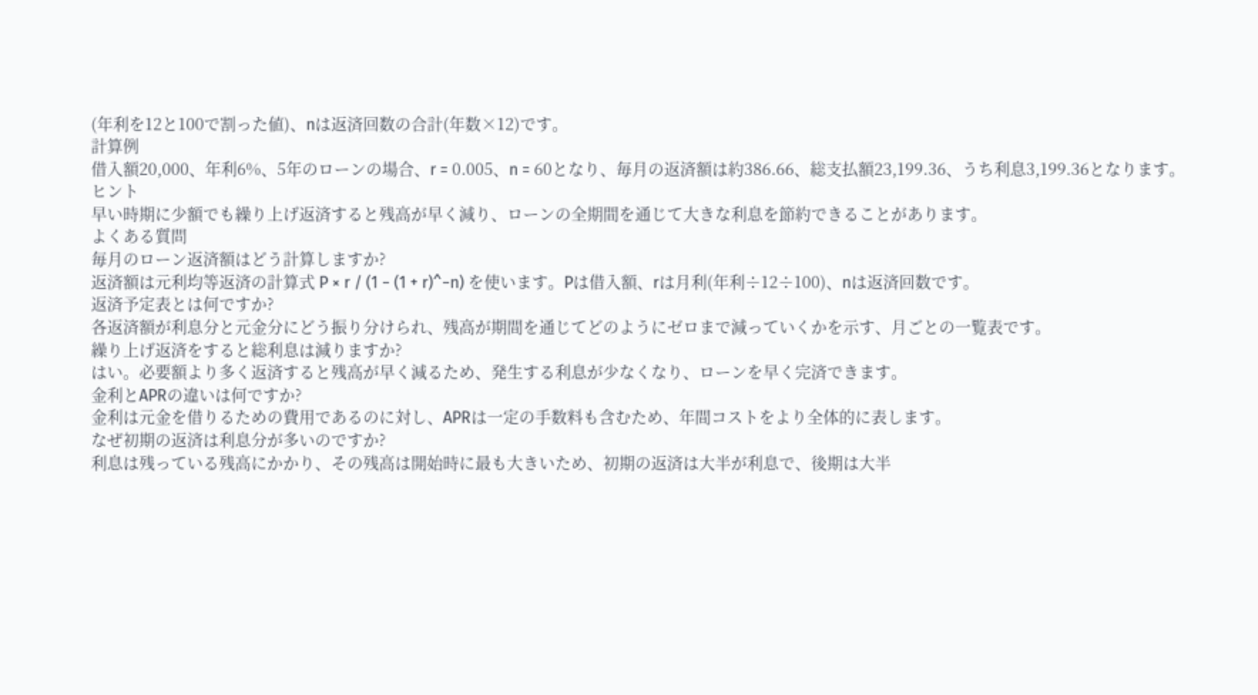(年利を12と100で割った値)、nは返済回数の合計(年数×12)です。
計算例
借入額20,000、年利6%、5年のローンの場合、r = 0.005、n = 60となり、毎月の返済額は約386.66、総支払額23,199.36、うち利息3,199.36となります。
ヒント
早い時期に少額でも繰り上げ返済すると残高が早く減り、ローンの全期間を通じて大きな利息を節約できることがあります。
よくある質問
毎月のローン返済額はどう計算しますか?
返済額は元利均等返済の計算式 P × r / (1 − (1 + r)^−n) を使います。Pは借入額、rは月利(年利÷12÷100)、nは返済回数です。
返済予定表とは何ですか?
各返済額が利息分と元金分にどう振り分けられ、残高が期間を通じてどのようにゼロまで減っていくかを示す、月ごとの一覧表です。
繰り上げ返済をすると総利息は減りますか?
はい。必要額より多く返済すると残高が早く減るため、発生する利息が少なくなり、ローンを早く完済できます。
金利とAPRの違いは何ですか?
金利は元金を借りるための費用であるのに対し、APRは一定の手数料も含むため、年間コストをより全体的に表します。
なぜ初期の返済は利息分が多いのですか?
利息は残っている残高にかかり、その残高は開始時に最も大きいため、初期の返済は大半が利息で、後期は大半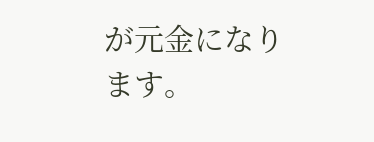が元金になります。